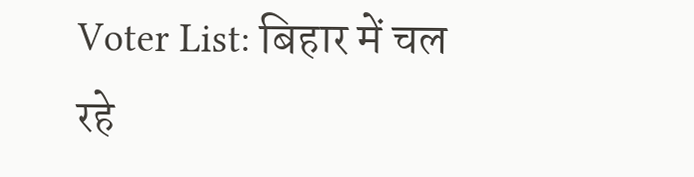Voter List: बिहार में चल रहे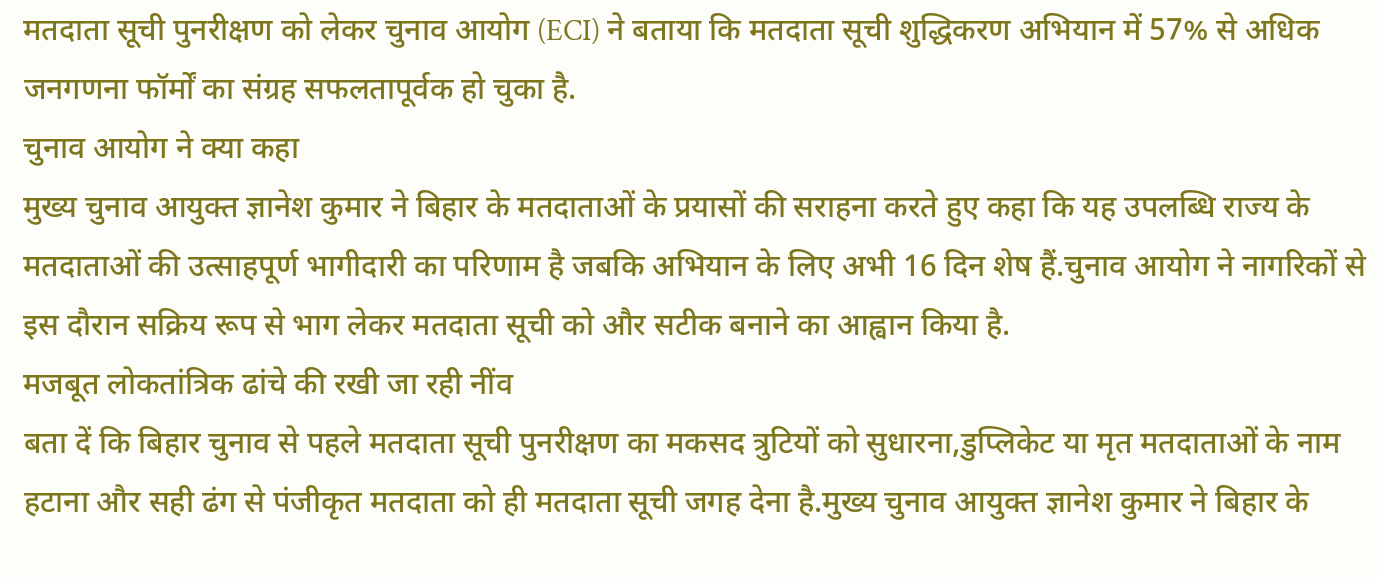मतदाता सूची पुनरीक्षण को लेकर चुनाव आयोग (ECI) ने बताया कि मतदाता सूची शुद्धिकरण अभियान में 57% से अधिक जनगणना फॉर्मों का संग्रह सफलतापूर्वक हो चुका है.
चुनाव आयोग ने क्या कहा
मुख्य चुनाव आयुक्त ज्ञानेश कुमार ने बिहार के मतदाताओं के प्रयासों की सराहना करते हुए कहा कि यह उपलब्धि राज्य के मतदाताओं की उत्साहपूर्ण भागीदारी का परिणाम है जबकि अभियान के लिए अभी 16 दिन शेष हैं.चुनाव आयोग ने नागरिकों से इस दौरान सक्रिय रूप से भाग लेकर मतदाता सूची को और सटीक बनाने का आह्वान किया है.
मजबूत लोकतांत्रिक ढांचे की रखी जा रही नींव
बता दें कि बिहार चुनाव से पहले मतदाता सूची पुनरीक्षण का मकसद त्रुटियों को सुधारना,डुप्लिकेट या मृत मतदाताओं के नाम हटाना और सही ढंग से पंजीकृत मतदाता को ही मतदाता सूची जगह देना है.मुख्य चुनाव आयुक्त ज्ञानेश कुमार ने बिहार के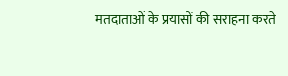मतदाताओं के प्रयासों की सराहना करते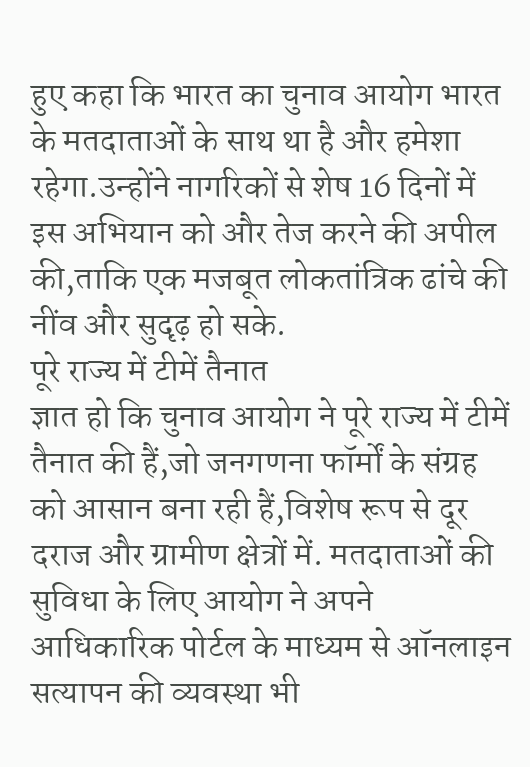हुए कहा कि भारत का चुनाव आयोग भारत के मतदाताओं के साथ था है और हमेशा रहेगा.उन्होंने नागरिकों से शेष 16 दिनों में इस अभियान को और तेज करने की अपील की,ताकि एक मजबूत लोकतांत्रिक ढांचे की नींव और सुदृढ़ हो सके.
पूरे राज्य में टीमें तैनात
ज्ञात हो कि चुनाव आयोग ने पूरे राज्य में टीमें तैनात की हैं,जो जनगणना फॉर्मों के संग्रह को आसान बना रही हैं,विशेष रूप से दूर दराज और ग्रामीण क्षेत्रों में. मतदाताओं की सुविधा के लिए आयोग ने अपने आधिकारिक पोर्टल के माध्यम से ऑनलाइन सत्यापन की व्यवस्था भी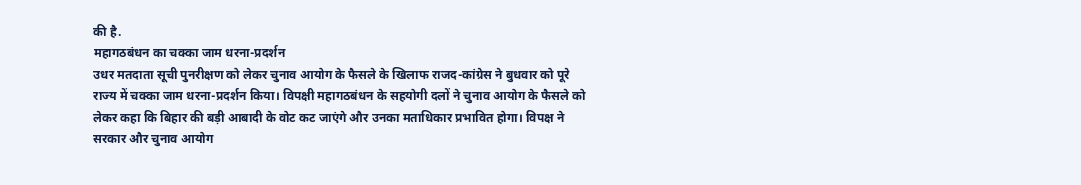की है.
महागठबंधन का चक्का जाम धरना-प्रदर्शन
उधर मतदाता सूची पुनरीक्षण को लेकर चुनाव आयोग के फैसले के खिलाफ राजद-कांग्रेस ने बुधवार को पूरे राज्य में चक्का जाम धरना-प्रदर्शन किया। विपक्षी महागठबंधन के सहयोगी दलों ने चुनाव आयोग के फैसले को लेकर कहा कि बिहार की बड़ी आबादी के वोट कट जाएंगे और उनका मताधिकार प्रभावित होगा। विपक्ष ने सरकार और चुनाव आयोग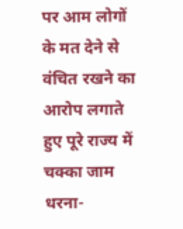पर आम लोगों के मत देने से वंचित रखने का आरोप लगाते हुए पूरे राज्य में चक्का जाम धरना-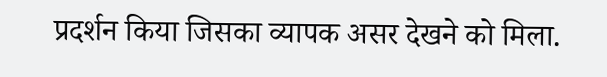प्रदर्शन किया जिसका व्यापक असर देखने को मिला.